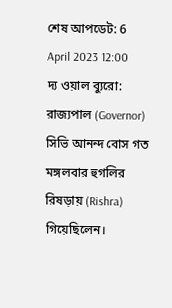শেষ আপডেট: 6 April 2023 12:00
দ্য ওয়াল ব্যুরো: রাজ্যপাল (Governor) সিভি আনন্দ বোস গত মঙ্গলবার হুগলির রিষড়ায় (Rishra) গিয়েছিলেন।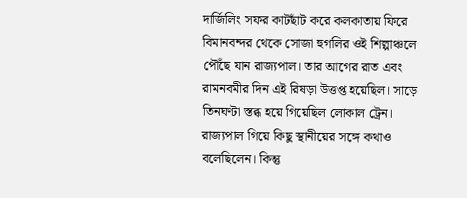দার্জিলিং সফর কাটছাঁট করে কলকাতায় ফিরে বিমানবন্দর থেকে সোজা হুগলির ওই শিল্পাঞ্চলে পৌঁছে যান রাজ্যপাল। তার আগের রাত এবং রামনবমীর দিন এই রিষড়া উত্তপ্ত হয়েছিল। সাড়ে তিনঘণ্টা স্তব্ধ হয়ে গিয়েছিল লোকাল ট্রেন। রাজ্যপাল গিয়ে কিছু স্থানীয়ের সঙ্গে কথাও বলেছিলেন। কিন্তু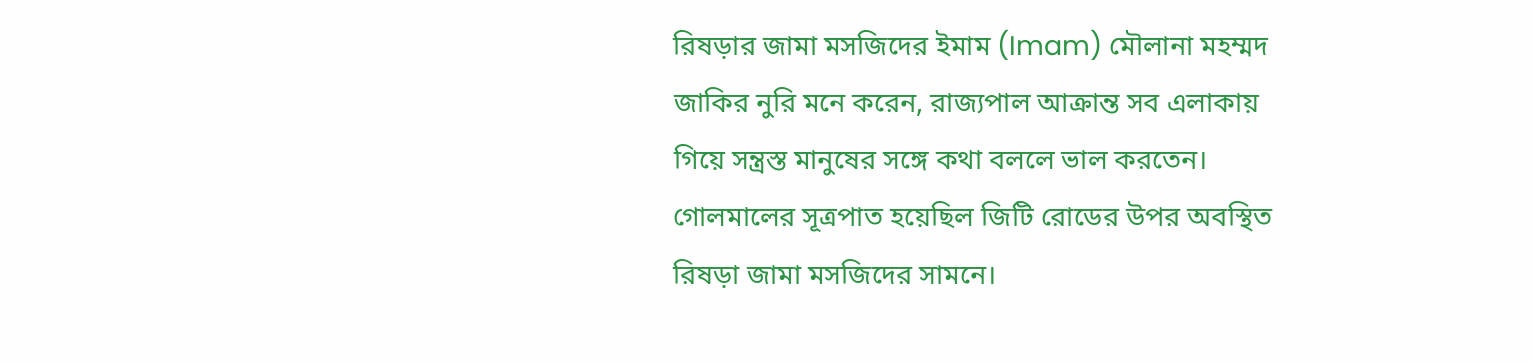রিষড়ার জামা মসজিদের ইমাম (Imam) মৌলানা মহম্মদ জাকির নুরি মনে করেন, রাজ্যপাল আক্রান্ত সব এলাকায় গিয়ে সন্ত্রস্ত মানুষের সঙ্গে কথা বললে ভাল করতেন।
গোলমালের সূত্রপাত হয়েছিল জিটি রোডের উপর অবস্থিত রিষড়া জামা মসজিদের সামনে।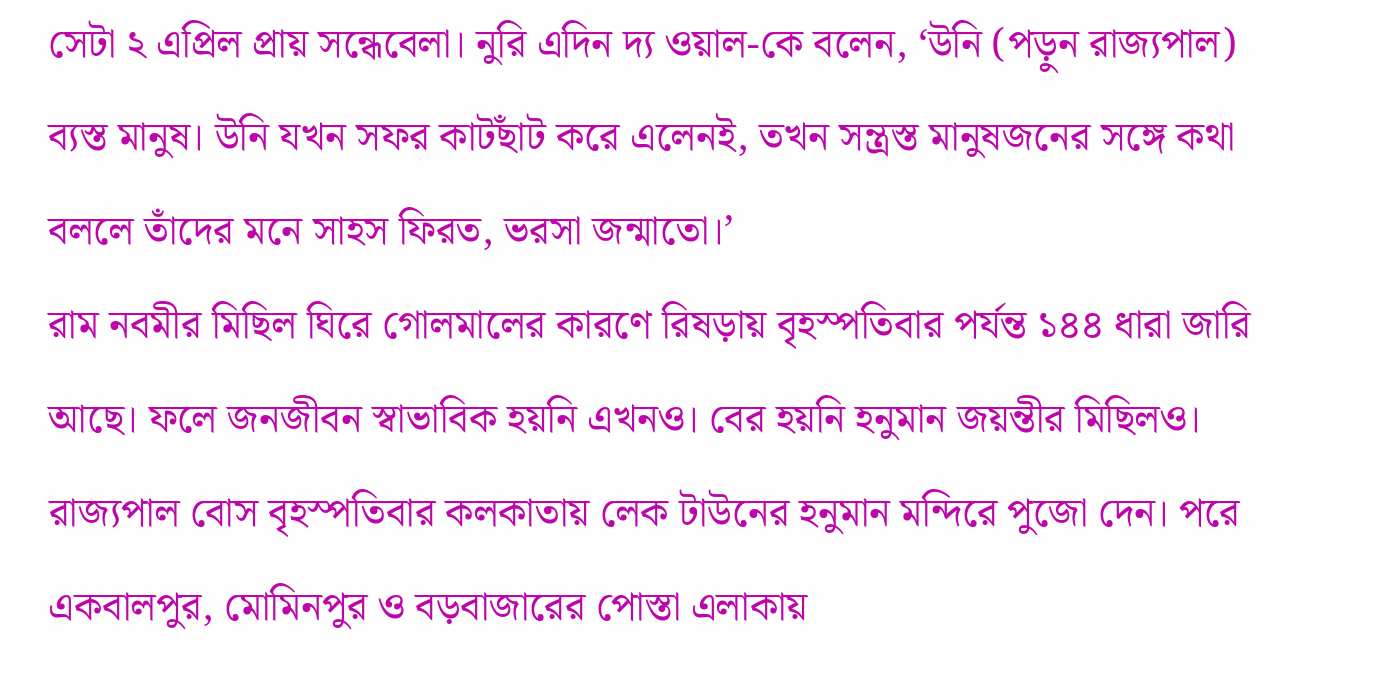সেটা ২ এপ্রিল প্রায় সন্ধেবেলা। নুরি এদিন দ্য ওয়াল-কে বলেন, ‘উনি (পড়ুন রাজ্যপাল) ব্যস্ত মানুষ। উনি যখন সফর কাটছাঁট করে এলেনই, তখন সন্ত্রস্ত মানুষজনের সঙ্গে কথা বললে তাঁদের মনে সাহস ফিরত, ভরসা জন্মাতো।’
রাম নবমীর মিছিল ঘিরে গোলমালের কারণে রিষড়ায় বৃহস্পতিবার পর্যন্ত ১৪৪ ধারা জারি আছে। ফলে জনজীবন স্বাভাবিক হয়নি এখনও। বের হয়নি হনুমান জয়ন্তীর মিছিলও।
রাজ্যপাল বোস বৃহস্পতিবার কলকাতায় লেক টাউনের হনুমান মন্দিরে পুজো দেন। পরে একবালপুর, মোমিনপুর ও বড়বাজারের পোস্তা এলাকায়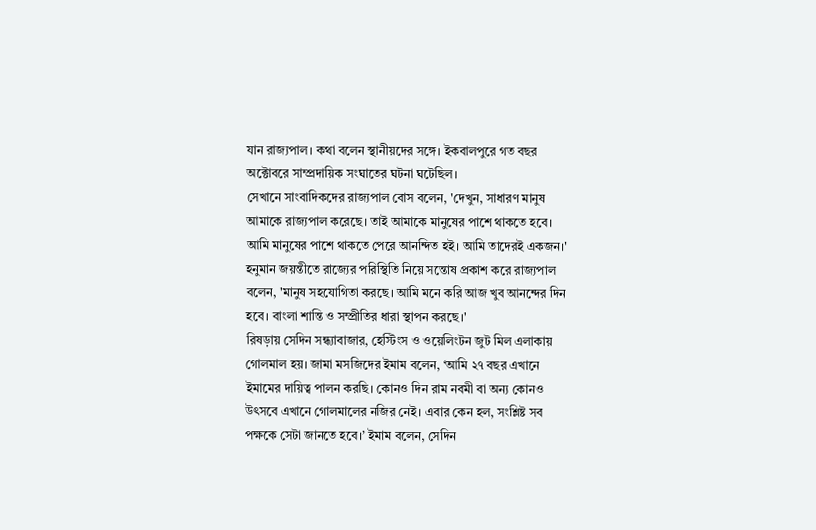যান রাজ্যপাল। কথা বলেন স্থানীয়দের সঙ্গে। ইকবালপুরে গত বছর অক্টোবরে সাম্প্রদায়িক সংঘাতের ঘটনা ঘটেছিল।
সেখানে সাংবাদিকদের রাজ্যপাল বোস বলেন, 'দেখুন, সাধারণ মানুষ আমাকে রাজ্যপাল করেছে। তাই আমাকে মানুষের পাশে থাকতে হবে। আমি মানুষের পাশে থাকতে পেরে আনন্দিত হই। আমি তাদেরই একজন।'
হনুমান জয়ন্তীতে রাজ্যের পরিস্থিতি নিয়ে সন্তোষ প্রকাশ করে রাজ্যপাল বলেন, 'মানুষ সহযোগিতা করছে। আমি মনে করি আজ খুব আনন্দের দিন হবে। বাংলা শান্তি ও সম্প্রীতির ধারা স্থাপন করছে।'
রিষড়ায় সেদিন সন্ধ্যাবাজার, হেস্টিংস ও ওয়েলিংটন জুট মিল এলাকায় গোলমাল হয়। জামা মসজিদের ইমাম বলেন, ‘আমি ২৭ বছর এখানে ইমামের দায়িত্ব পালন করছি। কোনও দিন রাম নবমী বা অন্য কোনও উৎসবে এখানে গোলমালের নজির নেই। এবার কেন হল, সংশ্লিষ্ট সব পক্ষকে সেটা জানতে হবে।’ ইমাম বলেন, সেদিন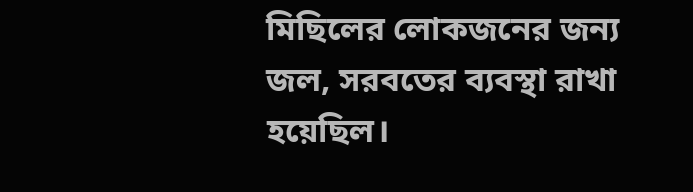মিছিলের লোকজনের জন্য জল, সরবতের ব্যবস্থা রাখা হয়েছিল।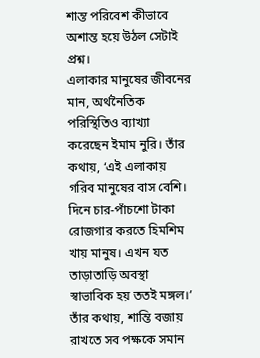শান্ত পরিবেশ কীভাবে অশান্ত হয়ে উঠল সেটাই প্রশ্ন।
এলাকার মানুষের জীবনের মান, অর্থনৈতিক পরিস্থিতিও ব্যাখ্যা করেছেন ইমাম নুরি। তাঁর কথায়, ‘এই এলাকায় গরিব মানুষের বাস বেশি। দিনে চার-পাঁচশো টাকা রোজগার করতে হিমশিম খায় মানুষ। এখন যত তাড়াতাড়ি অবস্থা স্বাভাবিক হয় ততই মঙ্গল।’ তাঁর কথায়, শান্তি বজায় রাখতে সব পক্ষকে সমান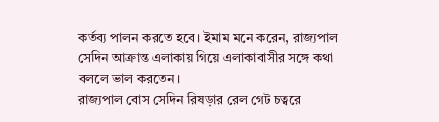কর্তব্য পালন করতে হবে। ইমাম মনে করেন, রাজ্যপাল সেদিন আক্রান্ত এলাকায় গিয়ে এলাকাবাসীর সঙ্গে কথা বললে ভাল করতেন।
রাজ্যপাল বোস সেদিন রিষড়ার রেল গেট চত্বরে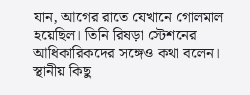যান, আগের রাতে যেখানে গোলমাল হয়েছিল। তিনি রিষড়া স্টেশনের আধিকারিকদের সঙ্গেও কথা বলেন। স্থানীয় কিছু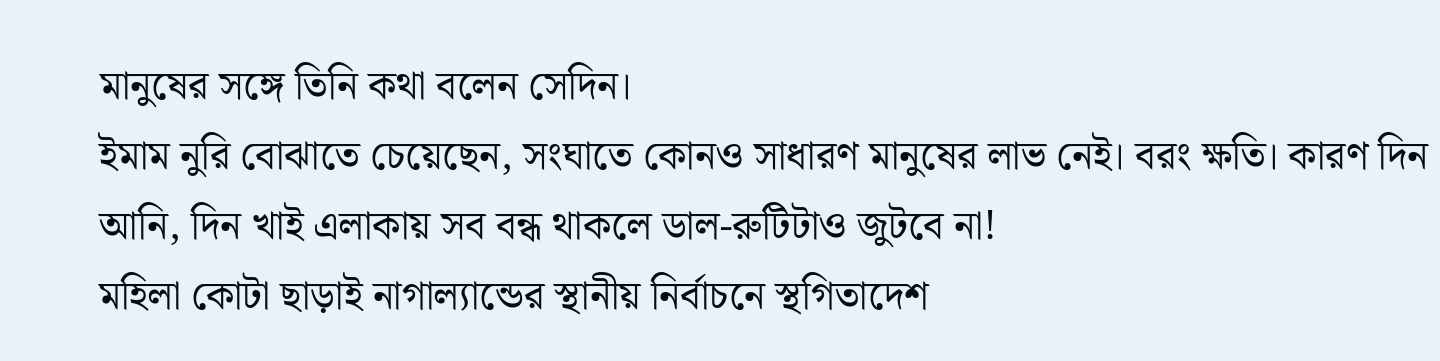মানুষের সঙ্গে তিনি কথা বলেন সেদিন।
ইমাম নুরি বোঝাতে চেয়েছেন, সংঘাতে কোনও সাধারণ মানুষের লাভ নেই। বরং ক্ষতি। কারণ দিন আনি, দিন খাই এলাকায় সব বন্ধ থাকলে ডাল-রুটিটাও জুটবে না!
মহিলা কোটা ছাড়াই নাগাল্যান্ডের স্থানীয় নির্বাচনে স্থগিতাদেশ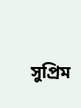সুপ্রিম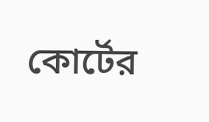কোর্টের